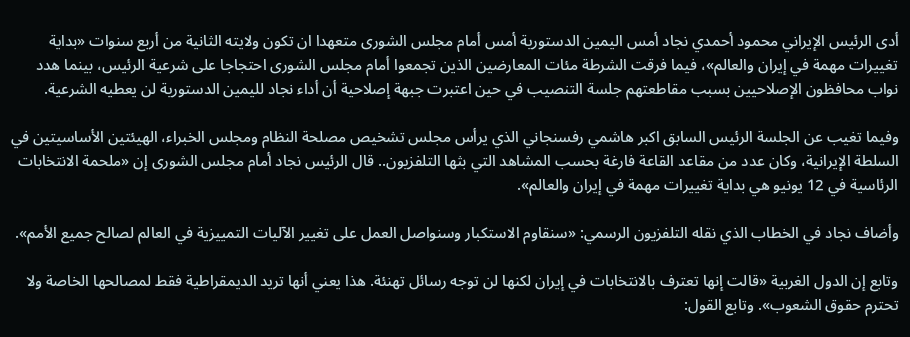أدى الرئيس الإيراني محمود أحمدي نجاد أمس اليمين الدستورية أمس أمام مجلس الشورى متعهدا ان تكون ولايته الثانية من أربع سنوات «بداية تغييرات مهمة في إيران والعالم»، فيما فرقت الشرطة مئات المعارضين الذين تجمعوا أمام مجلس الشورى احتجاجا على شرعية الرئيس، بينما هدد نواب محافظون الإصلاحيين بسبب مقاطعتهم جلسة التنصيب في حين اعتبرت جبهة إصلاحية أن أداء نجاد لليمين الدستورية لن يعطيه الشرعية.

وفيما تغيب عن الجلسة الرئيس السابق اكبر هاشمي رفسنجاني الذي يرأس مجلس تشخيص مصلحة النظام ومجلس الخبراء، الهيئتين الأساسيتين في السلطة الإيرانية، وكان عدد من مقاعد القاعة فارغة بحسب المشاهد التي بثها التلفزيون.. قال الرئيس نجاد أمام مجلس الشورى إن «ملحمة الانتخابات الرئاسية في 12 يونيو هي بداية تغييرات مهمة في إيران والعالم».

وأضاف نجاد في الخطاب الذي نقله التلفزيون الرسمي: «سنقاوم الاستكبار وسنواصل العمل على تغيير الآليات التمييزية في العالم لصالح جميع الأمم».

وتابع إن الدول الغربية «قالت إنها تعترف بالانتخابات في إيران لكنها لن توجه رسائل تهنئة. هذا يعني أنها تريد الديمقراطية فقط لمصالحها الخاصة ولا تحترم حقوق الشعوب». وتابع القول: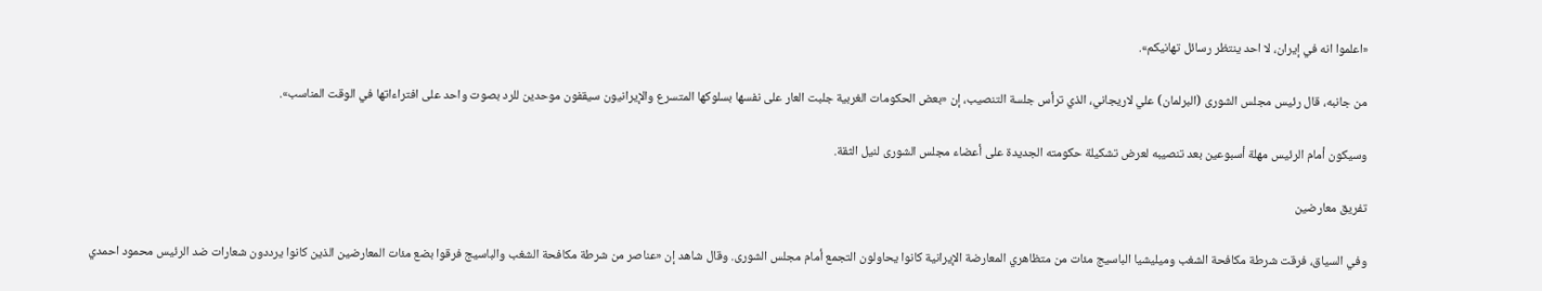«اعلموا انه في إيران، لا احد ينتظر رسائل تهانيكم».

من جانبه، قال رئيس مجلس الشورى (البرلمان) علي لاريجاني، الذي ترأس جلسة التنصيب، إن «بعض الحكومات الغربية جلبت العار على نفسها بسلوكها المتسرع والإيرانيون سيقفون موحدين للرد بصوت واحد على افتراءاتها في الوقت المناسب».

وسيكون أمام الرئيس مهلة أسبوعين بعد تنصيبه لعرض تشكيلة حكومته الجديدة على أعضاء مجلس الشورى لنيل الثقة.

تفريق معارضين

وفي السياق، فرقت شرطة مكافحة الشغب وميليشيا الباسيج مئات من متظاهري المعارضة الإيرانية كانوا يحاولون التجمع أمام مجلس الشورى. وقال شاهد إن «عناصر من شرطة مكافحة الشغب والباسيج فرقوا بضع مئات المعارضين الذين كانوا يرددون شعارات ضد الرئيس محمود احمدي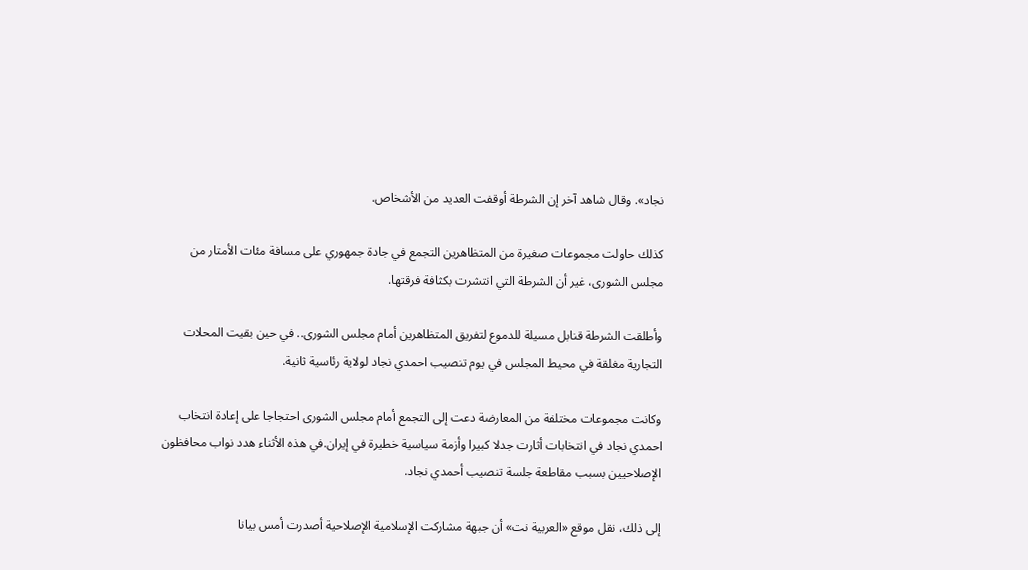نجاد». وقال شاهد آخر إن الشرطة أوقفت العديد من الأشخاص.

كذلك حاولت مجموعات صغيرة من المتظاهرين التجمع في جادة جمهوري على مسافة مئات الأمتار من مجلس الشورى، غير أن الشرطة التي انتشرت بكثافة فرقتها.

وأطلقت الشرطة قنابل مسيلة للدموع لتفريق المتظاهرين أمام مجلس الشورى.. في حين بقيت المحلات التجارية مغلقة في محيط المجلس في يوم تنصيب احمدي نجاد لولاية رئاسية ثانية.

وكانت مجموعات مختلفة من المعارضة دعت إلى التجمع أمام مجلس الشورى احتجاجا على إعادة انتخاب احمدي نجاد في انتخابات أثارت جدلا كبيرا وأزمة سياسية خطيرة في إيران.في هذه الأثناء هدد نواب محافظون الإصلاحيين بسبب مقاطعة جلسة تنصيب أحمدي نجاد.

إلى ذلك، نقل موقع «العربية نت» أن جبهة مشاركت الإسلامية الإصلاحية أصدرت أمس بيانا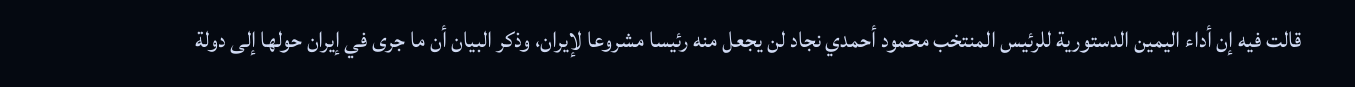قالت فيه إن أداء اليمين الدستورية للرئيس المنتخب محمود أحمدي نجاد لن يجعل منه رئيسا مشروعا لإيران، وذكر البيان أن ما جرى في إيران حولها إلى دولة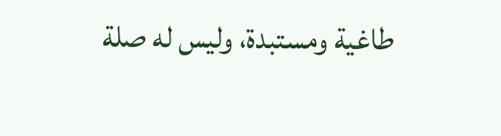طاغية ومستبدة، وليس له صلة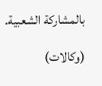بالمشاركة الشعبية.

(وكالات)